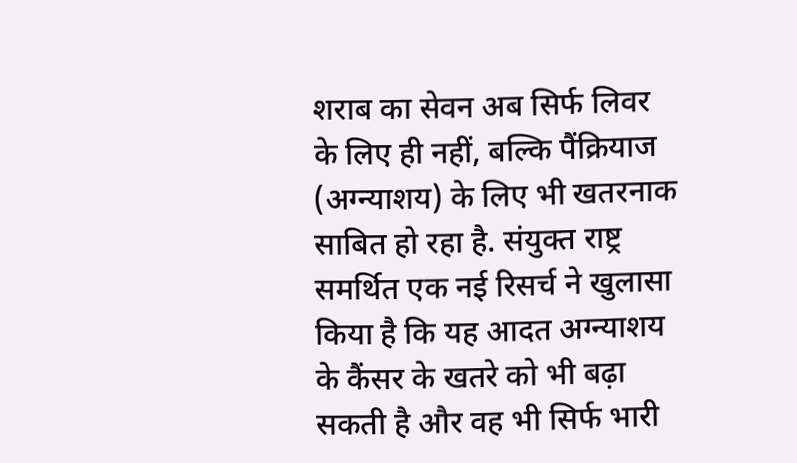शराब का सेवन अब सिर्फ लिवर के लिए ही नहीं, बल्कि पैंक्रियाज (अग्न्याशय) के लिए भी खतरनाक साबित हो रहा है. संयुक्त राष्ट्र समर्थित एक नई रिसर्च ने खुलासा किया है कि यह आदत अग्न्याशय के कैंसर के खतरे को भी बढ़ा सकती है और वह भी सिर्फ भारी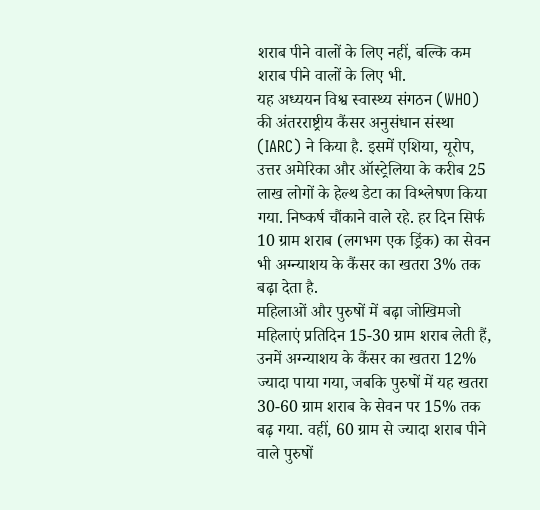शराब पीने वालों के लिए नहीं, बल्कि कम शराब पीने वालों के लिए भी.
यह अध्ययन विश्व स्वास्थ्य संगठन (WHO) की अंतरराष्ट्रीय कैंसर अनुसंधान संस्था (IARC) ने किया है. इसमें एशिया, यूरोप, उत्तर अमेरिका और ऑस्ट्रेलिया के करीब 25 लाख लोगों के हेल्थ डेटा का विश्लेषण किया गया. निष्कर्ष चौंकाने वाले रहे. हर दिन सिर्फ 10 ग्राम शराब (लगभग एक ड्रिंक) का सेवन भी अग्न्याशय के कैंसर का खतरा 3% तक बढ़ा देता है.
महिलाओं और पुरुषों में बढ़ा जोखिमजो महिलाएं प्रतिदिन 15-30 ग्राम शराब लेती हैं, उनमें अग्न्याशय के कैंसर का खतरा 12% ज्यादा पाया गया, जबकि पुरुषों में यह खतरा 30-60 ग्राम शराब के सेवन पर 15% तक बढ़ गया. वहीं, 60 ग्राम से ज्यादा शराब पीने वाले पुरुषों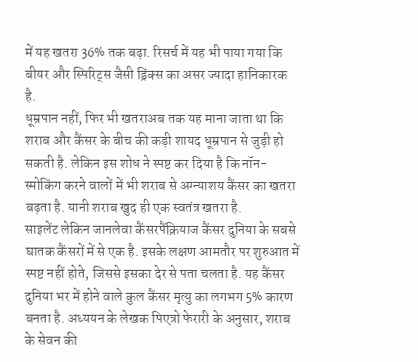में यह खतरा 36% तक बढ़ा. रिसर्च में यह भी पाया गया कि बीयर और स्पिरिट्स जैसी ड्रिंक्स का असर ज्यादा हानिकारक है.
धूम्रपान नहीं, फिर भी खतराअब तक यह माना जाता था कि शराब और कैंसर के बीच की कड़ी शायद धूम्रपान से जुड़ी हो सकती है. लेकिन इस शोध ने स्पष्ट कर दिया है कि नॉन-स्मोकिंग करने वालों में भी शराब से अग्न्याशय कैंसर का खतरा बढ़ता है. यानी शराब खुद ही एक स्वतंत्र खतरा है.
साइलेंट लेकिन जानलेवा कैंसरपैंक्रियाज कैंसर दुनिया के सबसे घातक कैंसरों में से एक है. इसके लक्षण आमतौर पर शुरुआत में स्पष्ट नहीं होते, जिससे इसका देर से पता चलता है. यह कैंसर दुनिया भर में होने वाले कुल कैंसर मृत्यु का लगभग 5% कारण बनता है. अध्ययन के लेखक पिएत्रो फेरारी के अनुसार, शराब के सेवन की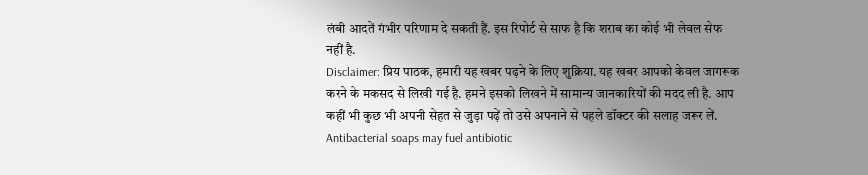लंबी आदतें गंभीर परिणाम दे सकती हैं. इस रिपोर्ट से साफ है कि शराब का कोई भी लेवल सेफ नहीं है.
Disclaimer: प्रिय पाठक, हमारी यह खबर पढ़ने के लिए शुक्रिया. यह खबर आपको केवल जागरूक करने के मकसद से लिखी गई है. हमने इसको लिखने में सामान्य जानकारियों की मदद ली है. आप कहीं भी कुछ भी अपनी सेहत से जुड़ा पढ़ें तो उसे अपनाने से पहले डॉक्टर की सलाह जरूर लें.
Antibacterial soaps may fuel antibiotic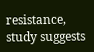resistance, study suggests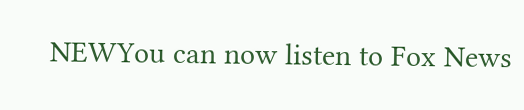NEWYou can now listen to Fox News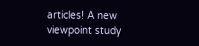articles! A new viewpoint study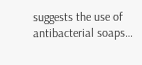suggests the use of antibacterial soaps…